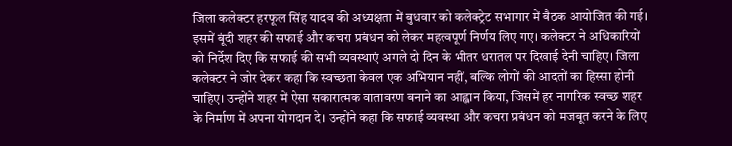जिला कलेक्टर हरफूल सिंह यादव की अध्यक्षता में बुधवार को कलेक्ट्रेट सभागार में बैठक आयोजित की गई। इसमें बूंदी शहर की सफाई और कचरा प्रबंधन को लेकर महत्वपूर्ण निर्णय लिए गए। कलेक्टर ने अधिकारियों को निर्देश दिए कि सफाई की सभी व्यवस्थाएं अगले दो दिन के भीतर धरातल पर दिखाई देनी चाहिए। जिला कलेक्टर ने जोर देकर कहा कि स्वच्छता केवल एक अभियान नहीं, बल्कि लोगों की आदतों का हिस्सा होनी चाहिए। उन्होंने शहर में ऐसा सकारात्मक वातावरण बनाने का आह्वान किया, जिसमें हर नागरिक स्वच्छ शहर के निर्माण में अपना योगदान दे। उन्होंने कहा कि सफाई व्यवस्था और कचरा प्रबंधन को मजबूत करने के लिए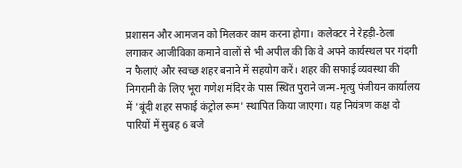प्रशासन और आमजन को मिलकर काम करना होगा। कलेक्टर ने रेहड़ी-ठेला लगाकर आजीविका कमाने वालों से भी अपील की कि वे अपने कार्यस्थल पर गंदगी न फैलाएं और स्वच्छ शहर बनाने में सहयोग करें। शहर की सफाई व्यवस्था की निगरानी के लिए भूरा गणेश मंदिर के पास स्थित पुराने जन्म-मृत्यु पंजीयन कार्यालय में 'बूंदी शहर सफाई कंट्रोल रूम' स्थापित किया जाएगा। यह नियंत्रण कक्ष दो पारियों में सुबह 6 बजे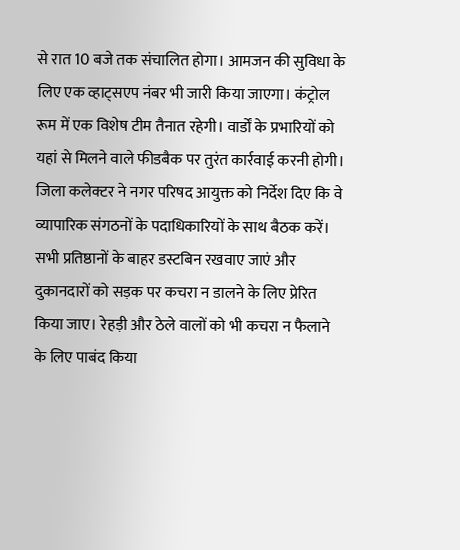से रात 10 बजे तक संचालित होगा। आमजन की सुविधा के लिए एक व्हाट्सएप नंबर भी जारी किया जाएगा। कंट्रोल रूम में एक विशेष टीम तैनात रहेगी। वार्डों के प्रभारियों को यहां से मिलने वाले फीडबैक पर तुरंत कार्रवाई करनी होगी। जिला कलेक्टर ने नगर परिषद आयुक्त को निर्देश दिए कि वे व्यापारिक संगठनों के पदाधिकारियों के साथ बैठक करें। सभी प्रतिष्ठानों के बाहर डस्टबिन रखवाए जाएं और दुकानदारों को सड़क पर कचरा न डालने के लिए प्रेरित किया जाए। रेहड़ी और ठेले वालों को भी कचरा न फैलाने के लिए पाबंद किया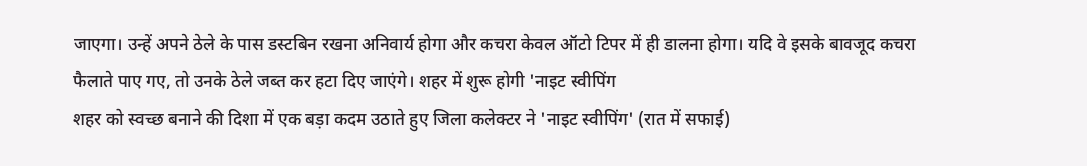जाएगा। उन्हें अपने ठेले के पास डस्टबिन रखना अनिवार्य होगा और कचरा केवल ऑटो टिपर में ही डालना होगा। यदि वे इसके बावजूद कचरा फैलाते पाए गए, तो उनके ठेले जब्त कर हटा दिए जाएंगे। शहर में शुरू होगी 'नाइट स्वीपिंग
शहर को स्वच्छ बनाने की दिशा में एक बड़ा कदम उठाते हुए जिला कलेक्टर ने 'नाइट स्वीपिंग' (रात में सफाई)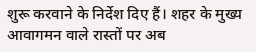शुरू करवाने के निर्देश दिए हैं। शहर के मुख्य आवागमन वाले रास्तों पर अब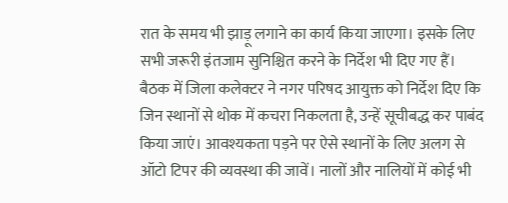रात के समय भी झाड़ू लगाने का कार्य किया जाएगा। इसके लिए सभी जरूरी इंतजाम सुनिश्चित करने के निर्देश भी दिए गए हैं।
बैठक में जिला कलेक्टर ने नगर परिषद आयुक्त को निर्देश दिए कि जिन स्थानों से थोक में कचरा निकलता है, उन्हें सूचीबद्ध कर पाबंद किया जाएं। आवश्यकता पड़ने पर ऐसे स्थानों के लिए अलग से ऑटो टिपर की व्यवस्था की जावें। नालों और नालियों में कोई भी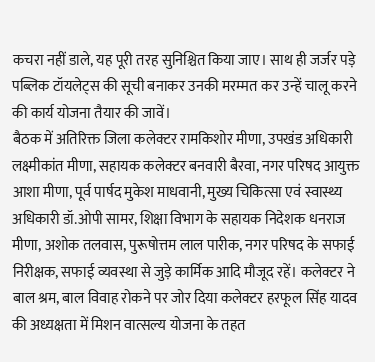कचरा नहीं डाले, यह पूरी तरह सुनिश्चित किया जाए। साथ ही जर्जर पड़े पब्लिक टॉयलेट्स की सूची बनाकर उनकी मरम्मत कर उन्हें चालू करने की कार्य योजना तैयार की जावें।
बैठक में अतिरिक्त जिला कलेक्टर रामकिशोर मीणा, उपखंड अधिकारी लक्ष्मीकांत मीणा, सहायक कलेक्टर बनवारी बैरवा, नगर परिषद आयुक्त आशा मीणा, पूर्व पार्षद मुकेश माधवानी, मुख्य चिकित्सा एवं स्वास्थ्य अधिकारी डॉ.ओपी सामर, शिक्षा विभाग के सहायक निदेशक धनराज मीणा, अशोक तलवास, पुरूषोत्तम लाल पारीक, नगर परिषद के सफाई निरीक्षक, सफाई व्यवस्था से जुड़े कार्मिक आदि मौजूद रहें। कलेक्टर ने बाल श्रम, बाल विवाह रोकने पर जोर दिया कलेक्टर हरफूल सिंह यादव की अध्यक्षता में मिशन वात्सल्य योजना के तहत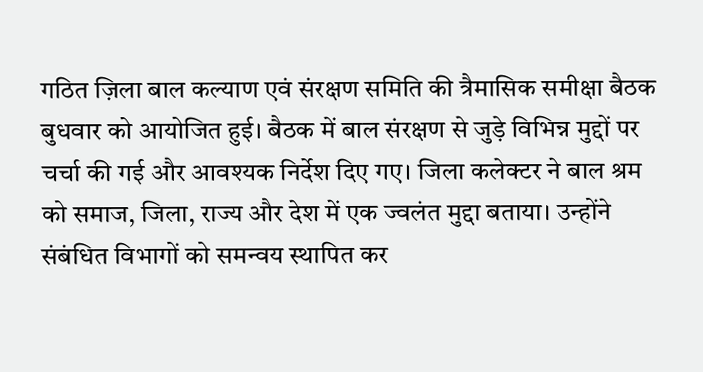गठित ज़िला बाल कल्याण एवं संरक्षण समिति की त्रैमासिक समीक्षा बैठक बुधवार को आयोजित हुई। बैठक में बाल संरक्षण से जुड़े विभिन्न मुद्दों पर चर्चा की गई और आवश्यक निर्देश दिए गए। जिला कलेक्टर ने बाल श्रम को समाज, जिला, राज्य और देश में एक ज्वलंत मुद्दा बताया। उन्होंने संबंधित विभागों को समन्वय स्थापित कर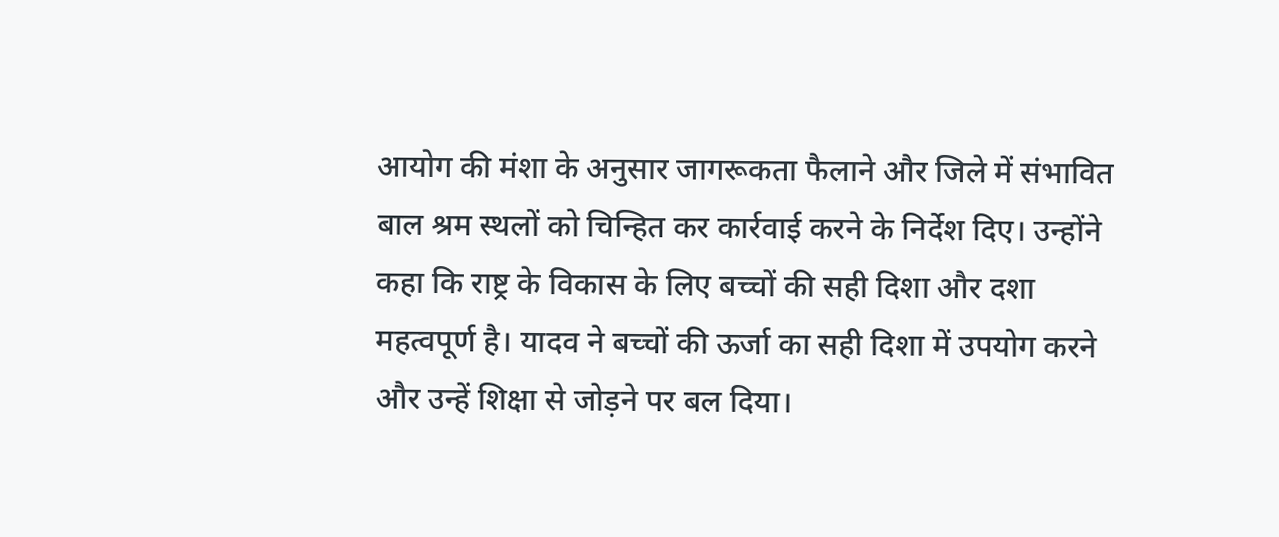आयोग की मंशा के अनुसार जागरूकता फैलाने और जिले में संभावित बाल श्रम स्थलों को चिन्हित कर कार्रवाई करने के निर्देश दिए। उन्होंने कहा कि राष्ट्र के विकास के लिए बच्चों की सही दिशा और दशा महत्वपूर्ण है। यादव ने बच्चों की ऊर्जा का सही दिशा में उपयोग करने और उन्हें शिक्षा से जोड़ने पर बल दिया।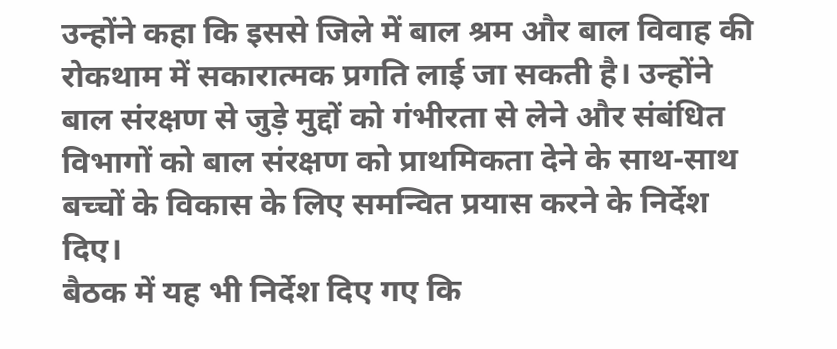उन्होंने कहा कि इससे जिले में बाल श्रम और बाल विवाह की रोकथाम में सकारात्मक प्रगति लाई जा सकती है। उन्होंने बाल संरक्षण से जुड़े मुद्दों को गंभीरता से लेने और संबंधित विभागों को बाल संरक्षण को प्राथमिकता देने के साथ-साथ बच्चों के विकास के लिए समन्वित प्रयास करने के निर्देश दिए।
बैठक में यह भी निर्देश दिए गए कि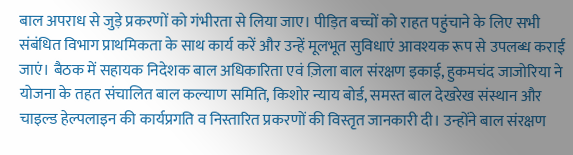बाल अपराध से जुड़े प्रकरणों को गंभीरता से लिया जाए। पीड़ित बच्चों को राहत पहुंचाने के लिए सभी संबंधित विभाग प्राथमिकता के साथ कार्य करें और उन्हें मूलभूत सुविधाएं आवश्यक रूप से उपलब्ध कराई जाएं। बैठक में सहायक निदेशक बाल अधिकारिता एवं ज़िला बाल संरक्षण इकाई, हुकमचंद जाजोरिया ने योजना के तहत संचालित बाल कल्याण समिति, किशोर न्याय बोर्ड, समस्त बाल देखरेख संस्थान और चाइल्ड हेल्पलाइन की कार्यप्रगति व निस्तारित प्रकरणों की विस्तृत जानकारी दी। उन्होंने बाल संरक्षण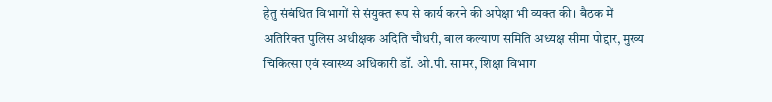हेतु संबंधित विभागों से संयुक्त रूप से कार्य करने की अपेक्षा भी व्यक्त की। बैठक में अतिरिक्त पुलिस अधीक्षक अदिति चौधरी, बाल कल्याण समिति अध्यक्ष सीमा पोद्दार, मुख्य चिकित्सा एवं स्वास्थ्य अधिकारी डॉ. ओ.पी. सामर, शिक्षा विभाग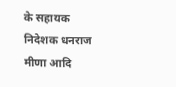के सहायक निदेशक धनराज मीणा आदि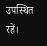उपस्थित रहें।